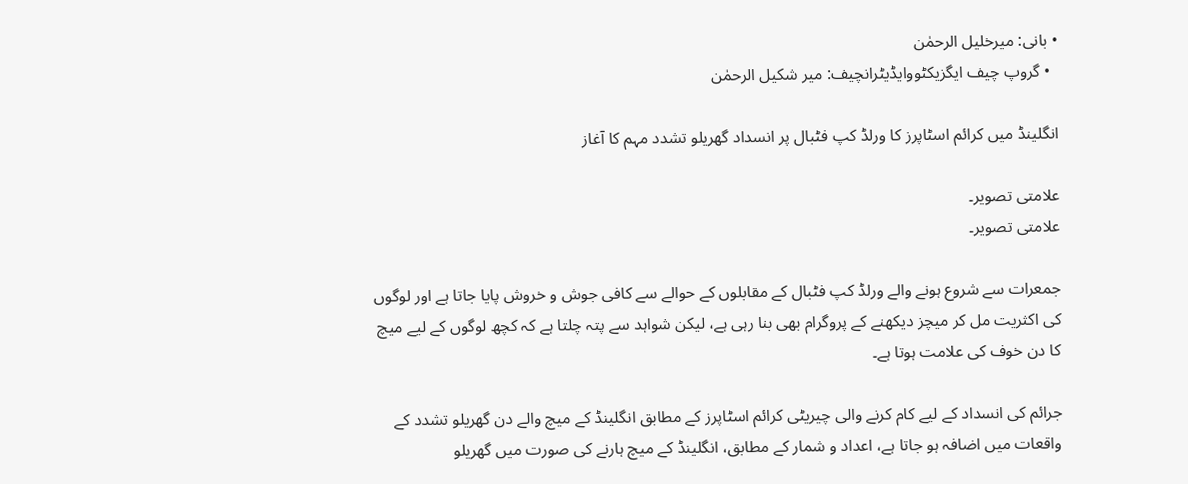• بانی: میرخلیل الرحمٰن
  • گروپ چیف ایگزیکٹووایڈیٹرانچیف: میر شکیل الرحمٰن

انگلینڈ میں کرائم اسٹاپرز کا ورلڈ کپ فٹبال پر انسداد گھریلو تشدد مہم کا آغاز

علامتی تصویر۔
علامتی تصویر۔

جمعرات سے شروع ہونے والے ورلڈ کپ فٹبال کے مقابلوں کے حوالے سے کافی جوش و خروش پایا جاتا ہے اور لوگوں کی اکثریت مل کر میچز دیکھنے کے پروگرام بھی بنا رہی ہے، لیکن شواہد سے پتہ چلتا ہے کہ کچھ لوگوں کے لیے میچ کا دن خوف کی علامت ہوتا ہے۔

جرائم کی انسداد کے لیے کام کرنے والی چیریٹی کرائم اسٹاپرز کے مطابق انگلینڈ کے میچ والے دن گھریلو تشدد کے واقعات میں اضافہ ہو جاتا ہے، اعداد و شمار کے مطابق، انگلینڈ کے میچ ہارنے کی صورت میں گھریلو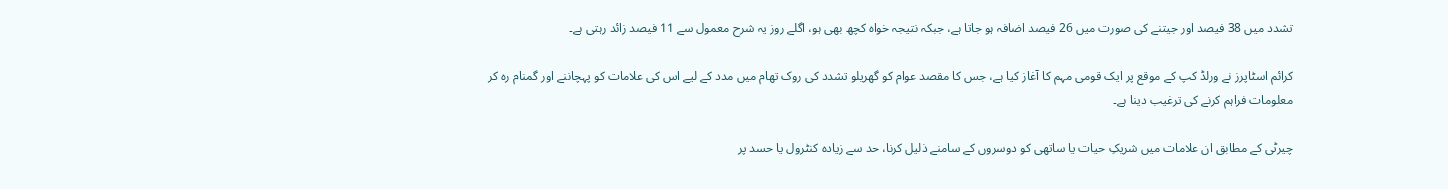تشدد میں 38 فیصد اور جیتنے کی صورت میں 26 فیصد اضافہ ہو جاتا ہے، جبکہ نتیجہ خواہ کچھ بھی ہو، اگلے روز یہ شرح معمول سے 11 فیصد زائد رہتی ہے۔

کرائم اسٹاپرز نے ورلڈ کپ کے موقع پر ایک قومی مہم کا آغاز کیا ہے، جس کا مقصد عوام کو گھریلو تشدد کی روک تھام میں مدد کے لیے اس کی علامات کو پہچاننے اور گمنام رہ کر معلومات فراہم کرنے کی ترغیب دینا ہے۔

چیرٹی کے مطابق ان علامات میں شریکِ حیات یا ساتھی کو دوسروں کے سامنے ذلیل کرنا، حد سے زیادہ کنٹرول یا حسد پر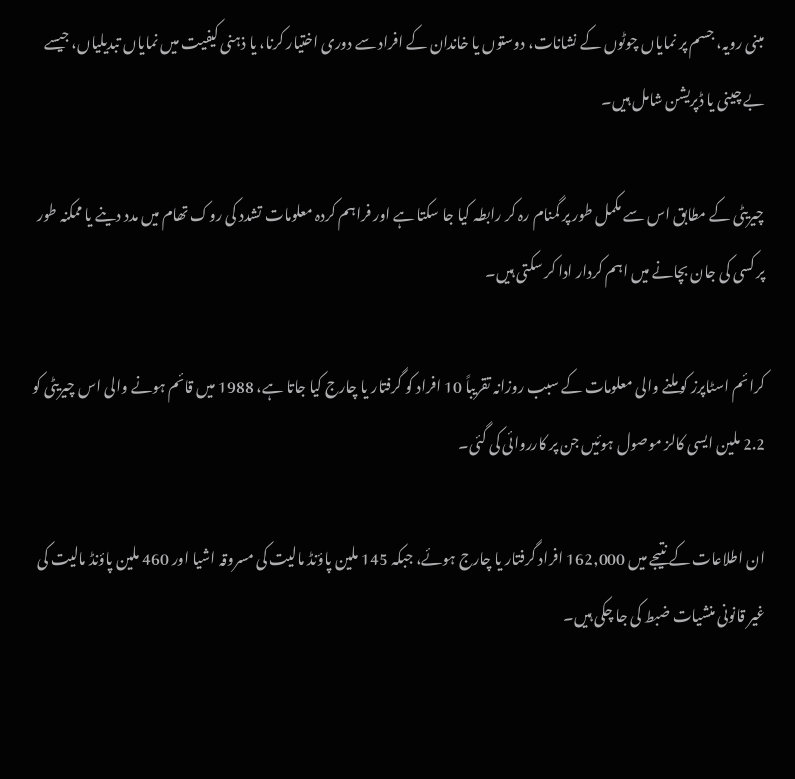مبنی رویہ، جسم پر نمایاں چوٹوں کے نشانات، دوستوں یا خاندان کے افراد سے دوری اختیار کرنا، یا ذہنی کیفیت میں نمایاں تبدیلیاں، جیسے بے چینی یا ڈپریشن شامل ہیں۔

چیریٹی کے مطابق اس سے مکمل طور پر گمنام رہ کر رابطہ کیا جا سکتا ہے اور فراہم کردہ معلومات تشدد کی روک تھام میں مدد دینے یا ممکنہ طور پر کسی کی جان بچانے میں اہم کردار ادا کر سکتی ہیں۔

کرائم اسٹاپرز کو ملنے والی معلومات کے سبب روزانہ تقریباً 10 افراد کو گرفتار یا چارج کیا جاتا ہے، 1988 میں قائم ہونے والی اس چیریٹی کو 2.2 ملین ایسی کالز موصول ہوئیں جن پر کارروائی کی گئی۔

ان اطلاعات کے نتیجے میں 162,000 افراد گرفتار یا چارج ہوئے، جبکہ 145 ملین پاؤنڈ مالیت کی مسروقہ اشیا اور 460 ملین پاؤنڈ مالیت کی غیر قانونی منشیات ضبط کی جا چکی ہیں۔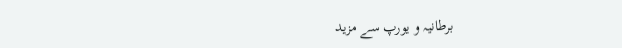برطانیہ و یورپ سے مزید